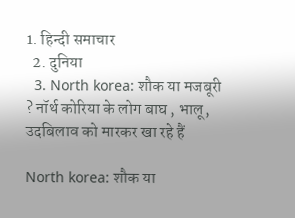1. हिन्दी समाचार
  2. दुनिया
  3. North korea: शौक या मजबूरी ? नॉर्थ कोरिया के लोग बाघ , भालू, उदबिलाव को मारकर खा रहे हैं

North korea: शौक या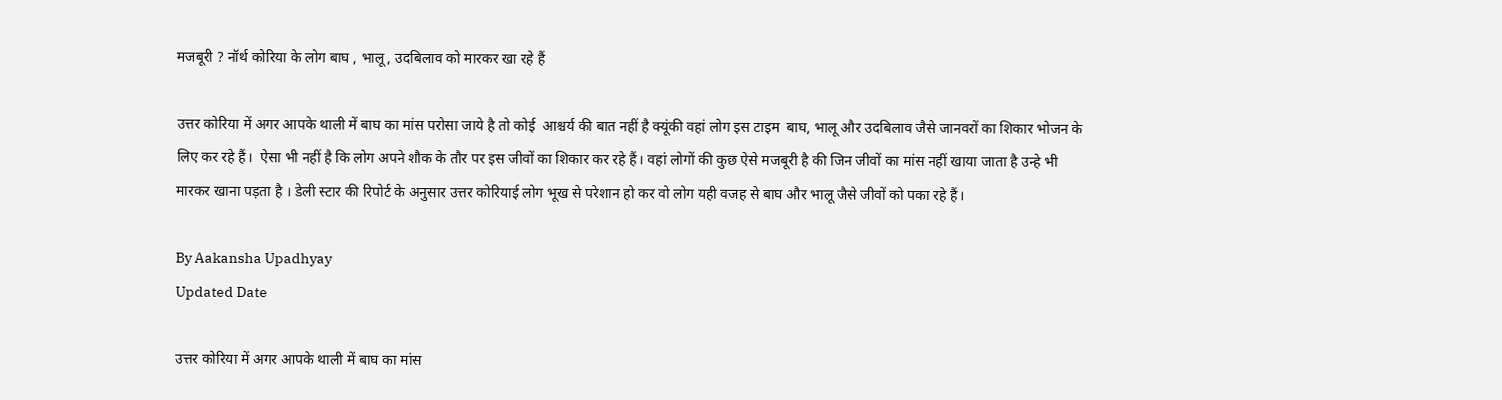मजबूरी ? नॉर्थ कोरिया के लोग बाघ , भालू, उदबिलाव को मारकर खा रहे हैं

उत्तर कोरिया में अगर आपके थाली में बाघ का मांस परोसा जाये है तो कोई  आश्चर्य की बात नहीं है क्यूंकी वहां लोग इस टाइम  बाघ, भालू और उदबिलाव जैसे जानवरों का शिकार भोजन के लिए कर रहे हैं।  ऐसा भी नहीं है कि लोग अपने शौक के तौर पर इस जीवों का शिकार कर रहे हैं। वहां लोगों की कुछ ऐसे मजबूरी है की जिन जीवों का मांस नहीं खाया जाता है उन्हे भी मारकर खाना पड़ता है । डेली स्टार की रिपोर्ट के अनुसार उत्तर कोरियाई लोग भूख से परेशान हो कर वो लोग यही वजह से बाघ और भालू जैसे जीवों को पका रहे हैं।

By Aakansha Upadhyay
Updated Date

उत्तर कोरिया में अगर आपके थाली में बाघ का मांस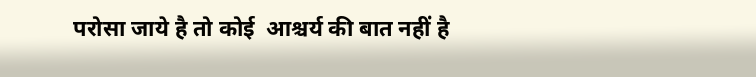परोसा जाये है तो कोई  आश्चर्य की बात नहीं है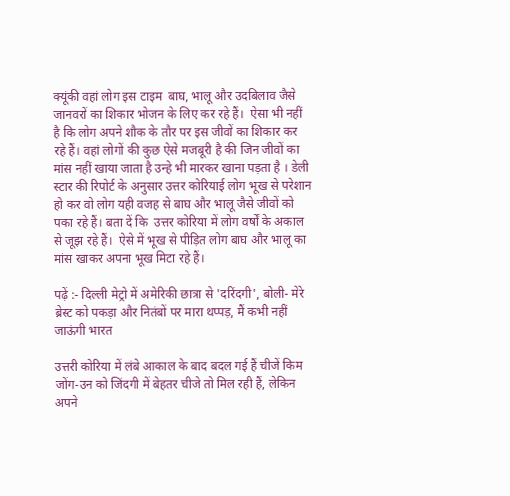क्यूंकी वहां लोग इस टाइम  बाघ, भालू और उदबिलाव जैसे जानवरों का शिकार भोजन के लिए कर रहे हैं।  ऐसा भी नहीं है कि लोग अपने शौक के तौर पर इस जीवों का शिकार कर रहे हैं। वहां लोगों की कुछ ऐसे मजबूरी है की जिन जीवों का मांस नहीं खाया जाता है उन्हे भी मारकर खाना पड़ता है । डेली स्टार की रिपोर्ट के अनुसार उत्तर कोरियाई लोग भूख से परेशान हो कर वो लोग यही वजह से बाघ और भालू जैसे जीवों को पका रहे हैं। बता दें कि  उत्तर कोरिया में लोग वर्षों के अकाल से जूझ रहे हैं।  ऐसे में भूख से पीड़ित लोग बाघ और भालू का  मांस खाकर अपना भूख मिटा रहे हैं।

पढ़ें :- दिल्ली मेट्रो में अमेरिकी छात्रा से 'दरिंदगी', बोली- मेरे ब्रेस्ट को पकड़ा और नितंबों पर मारा थप्पड़, मैं कभी नहीं जाऊंगी भारत

उत्तरी कोरिया में लंबे आकाल के बाद बदल गई हैं चीजें किम जोंग-उन को जिंदगी में बेहतर चीजे तो मिल रही हैं, लेकिन अपने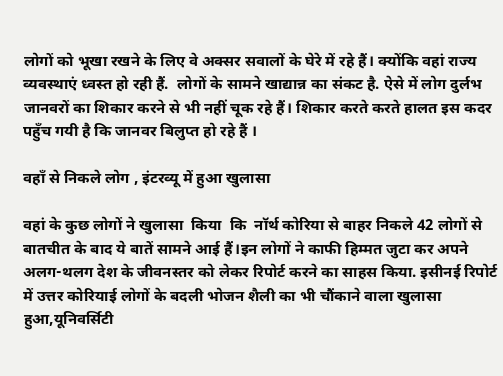लोगों को भूखा रखने के लिए वे अक्सर सवालों के घेरे में रहे हैं। क्योंकि वहां राज्य व्यवस्थाएं ध्वस्त हो रही हैं.  लोगों के सामने खाद्यान्न का संकट है. ऐसे में लोग दुर्लभ जानवरों का शिकार करने से भी नहीं चूक रहे हैं। शिकार करते करते हालत इस कदर पहुँच गयी है कि जानवर बिलुप्त हो रहे हैं ।

वहाँ से निकले लोग , इंटरव्यू में हुआ खुलासा

वहां के कुछ लोगों ने खुलासा  किया  कि  नॉर्थ कोरिया से बाहर निकले 42 लोगों से बातचीत के बाद ये बातें सामने आई हैं।इन लोगों ने काफी हिम्मत जुटा कर अपने अलग-थलग देश के जीवनस्तर को लेकर रिपोर्ट करने का साहस किया. इसीनई रिपोर्ट में उत्तर कोरियाई लोगों के बदली भोजन शैली का भी चौंकाने वाला खुलासा हुआ,यूनिवर्सिटी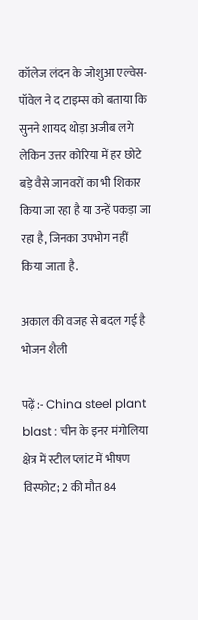कॉलेज लंदन के जोशुआ एल्वेस-पॉवेल ने द टाइम्स को बताया कि सुनने शायद थोड़ा अजीब लगे लेकिन उत्तर कोरिया में हर छोटे बड़े वैसे जानवरों का भी शिकार किया जा रहा है या उन्हें पकड़ा जा रहा है, जिनका उपभोग नहीं किया जाता है.

अकाल की वजह से बदल गई है भोजन शैली

पढ़ें :- China steel plant blast : चीन के इनर मंगोलिया क्षेत्र में स्टील प्लांट में भीषण विस्फोट; 2 की मौत 84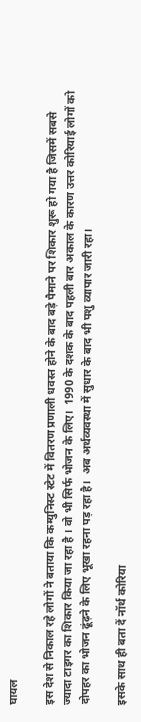घायल

इस देश से निकाल रहे लोगों ने बताया कि कम्युनिस्ट स्टेट में वितरण प्रणाली धवस्त होने के बाद बड़े पैमाने पर शिकार शुरू हो गया है जिसमें सबसे ज्यादा टाइगर का शिकार किया जा रहा है । वो भी सिर्फ भोजन के लिए।  1990 के दशक के बाद पहली बार अकाल के कारण उत्तर कोरियाई लोगों को दोपहर का भोजन ढूंढ़ने के लिए भूखा रहना पड़ रहा है।  अब अर्थव्यवस्था में सुधार के बाद भी पशु व्यापार जारी रहा।

इसके साथ ही बता दें नॉर्थ कोरिया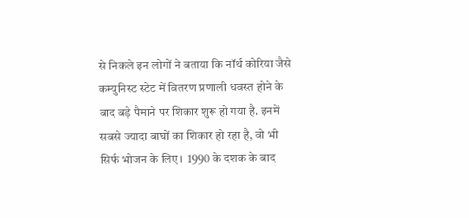से निकले इन लोगों ने बताया कि नॉर्थ कोरिया जैसे कम्युनिस्ट स्टेट में वितरण प्रणाली धवस्त होने के बाद बड़े पैमाने पर शिकार शुरू हो गया है. इनमें सबसे ज्यादा बाघों का शिकार हो रहा है, वो भी सिर्फ भोजन के लिए।  1990 के दशक के बाद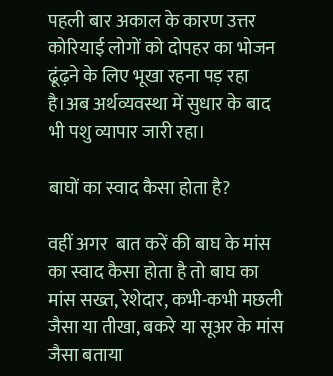पहली बार अकाल के कारण उत्तर कोरियाई लोगों को दोपहर का भोजन ढूंढ़ने के लिए भूखा रहना पड़ रहा है।अब अर्थव्यवस्था में सुधार के बाद भी पशु व्यापार जारी रहा।

बाघों का स्वाद कैसा होता है?

वहीं अगर  बात करें की बाघ के मांस का स्वाद कैसा होता है तो बाघ का मांस सख्त, रेशेदार, कभी-कभी मछली जैसा या तीखा, बकरे या सूअर के मांस जैसा बताया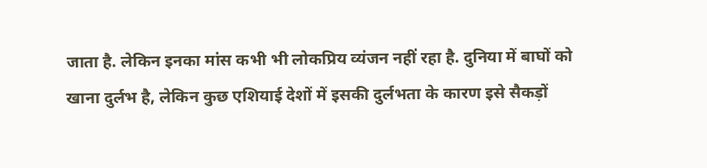जाता है. लेकिन इनका मांस कभी भी लोकप्रिय व्यंजन नहीं रहा है. दुनिया में बाघों को खाना दुर्लभ है, लेकिन कुछ एशियाई देशों में इसकी दुर्लभता के कारण इसे सैकड़ों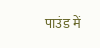पाउंड में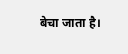बेचा जाता है।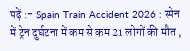पढ़ें :- Spain Train Accident 2026 : स्पेन में ट्रेन दुर्घटना में कम से कम 21 लोगों की मौत ,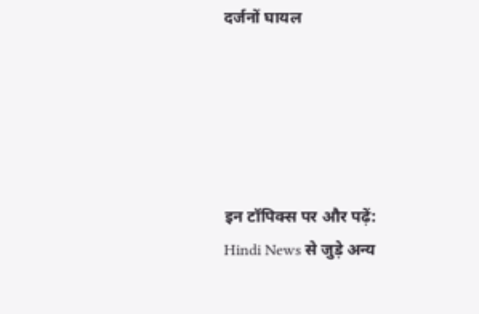दर्जनों घायल





इन टॉपिक्स पर और पढ़ें:
Hindi News से जुड़े अन्य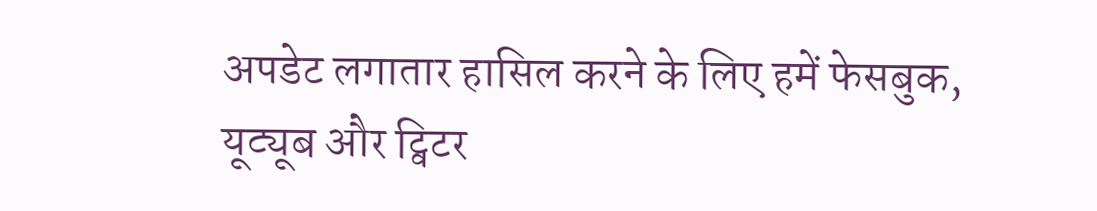अपडेट लगातार हासिल करने के लिए हमें फेसबुक, यूट्यूब और ट्विटर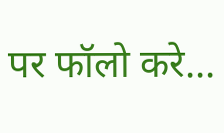पर फॉलो करे...